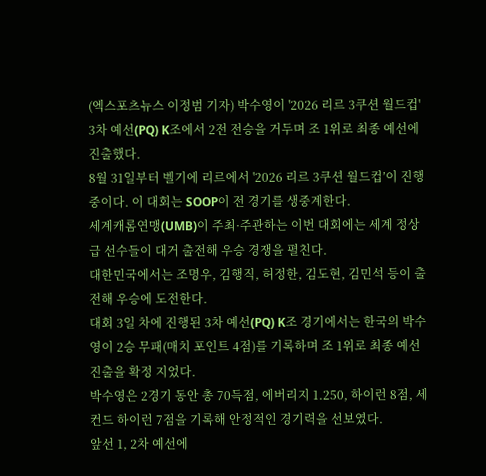(엑스포츠뉴스 이정범 기자) 박수영이 '2026 리르 3쿠션 월드컵' 3차 예선(PQ) K조에서 2전 전승을 거두며 조 1위로 최종 예선에 진출했다.
8월 31일부터 벨기에 리르에서 '2026 리르 3쿠션 월드컵’이 진행 중이다. 이 대회는 SOOP이 전 경기를 생중계한다.
세계캐롬연맹(UMB)이 주최·주관하는 이번 대회에는 세계 정상급 선수들이 대거 출전해 우승 경쟁을 펼친다.
대한민국에서는 조명우, 김행직, 허정한, 김도현, 김민석 등이 출전해 우승에 도전한다.
대회 3일 차에 진행된 3차 예선(PQ) K조 경기에서는 한국의 박수영이 2승 무패(매치 포인트 4점)를 기록하며 조 1위로 최종 예선 진출을 확정 지었다.
박수영은 2경기 동안 총 70득점, 에버리지 1.250, 하이런 8점, 세컨드 하이런 7점을 기록해 안정적인 경기력을 선보였다.
앞선 1, 2차 예선에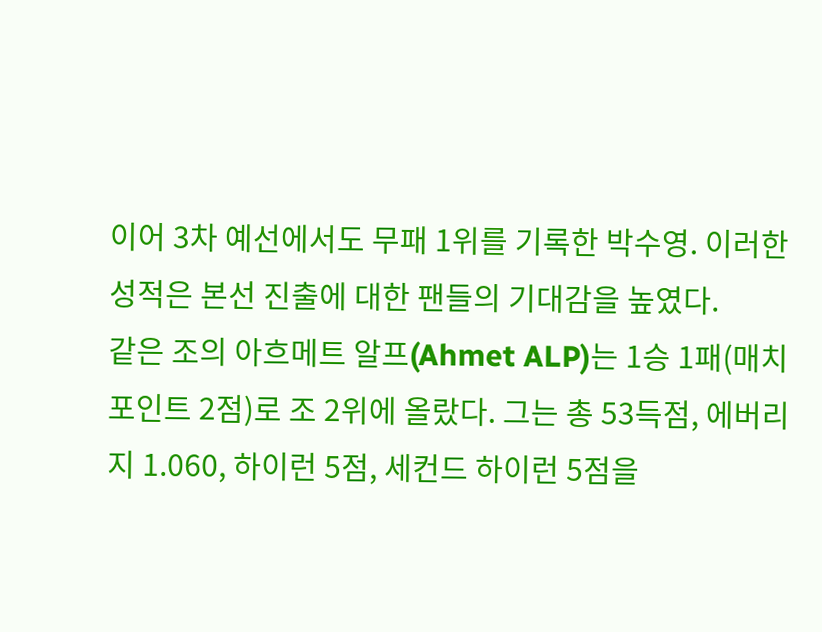이어 3차 예선에서도 무패 1위를 기록한 박수영. 이러한 성적은 본선 진출에 대한 팬들의 기대감을 높였다.
같은 조의 아흐메트 알프(Ahmet ALP)는 1승 1패(매치 포인트 2점)로 조 2위에 올랐다. 그는 총 53득점, 에버리지 1.060, 하이런 5점, 세컨드 하이런 5점을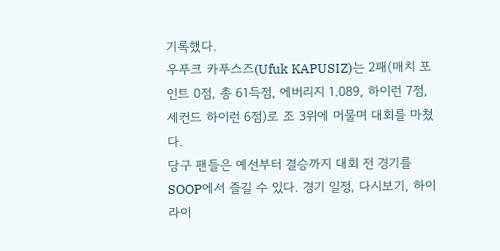기록했다.
우푸크 카푸스즈(Ufuk KAPUSIZ)는 2패(매치 포인트 0점, 총 61득점, 에버리지 1.089, 하이런 7점, 세컨드 하이런 6점)로 조 3위에 머물며 대회를 마쳤다.
당구 팬들은 예선부터 결승까지 대회 전 경기를 SOOP에서 즐길 수 있다. 경기 일정, 다시보기, 하이라이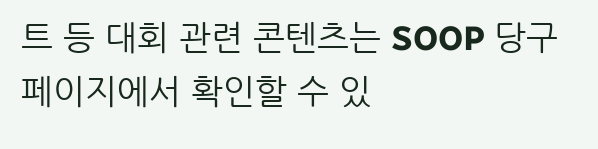트 등 대회 관련 콘텐츠는 SOOP 당구 페이지에서 확인할 수 있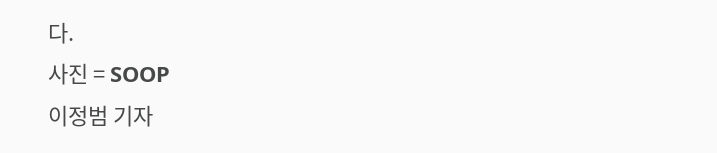다.
사진 = SOOP
이정범 기자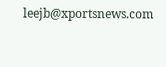leejb@xportsnews.com